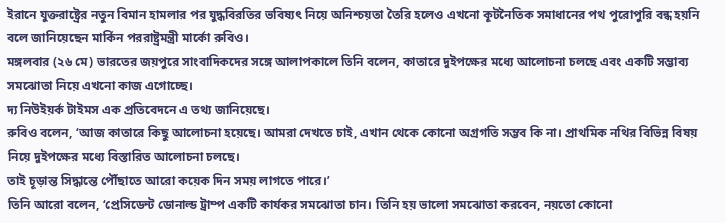ইরানে যুক্তরাষ্ট্রের নতুন বিমান হামলার পর যুদ্ধবিরতির ভবিষ্যৎ নিয়ে অনিশ্চয়তা তৈরি হলেও এখনো কূটনৈতিক সমাধানের পথ পুরোপুরি বন্ধ হয়নি বলে জানিয়েছেন মার্কিন পররাষ্ট্রমন্ত্রী মার্কো রুবিও।
মঙ্গলবার (২৬ মে) ভারতের জয়পুরে সাংবাদিকদের সঙ্গে আলাপকালে তিনি বলেন, কাতারে দুইপক্ষের মধ্যে আলোচনা চলছে এবং একটি সম্ভাব্য সমঝোতা নিয়ে এখনো কাজ এগোচ্ছে।
দ্য নিউইয়র্ক টাইমস এক প্রতিবেদনে এ তথ্য জানিয়েছে।
রুবিও বলেন, ‘আজ কাতারে কিছু আলোচনা হয়েছে। আমরা দেখতে চাই, এখান থেকে কোনো অগ্রগতি সম্ভব কি না। প্রাথমিক নথির বিভিন্ন বিষয় নিয়ে দুইপক্ষের মধ্যে বিস্তারিত আলোচনা চলছে।
তাই চূড়ান্ত সিদ্ধান্তে পৌঁছাতে আরো কয়েক দিন সময় লাগতে পারে।’
তিনি আরো বলেন, ‘প্রেসিডেন্ট ডোনাল্ড ট্রাম্প একটি কার্যকর সমঝোতা চান। তিনি হয় ভালো সমঝোতা করবেন, নয়তো কোনো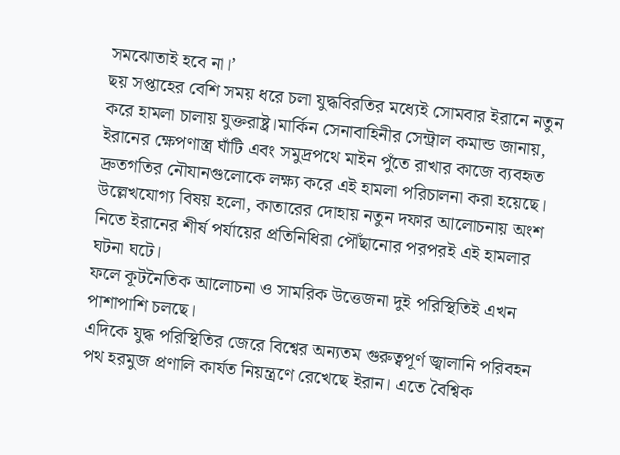সমঝোতাই হবে না।’
ছয় সপ্তাহের বেশি সময় ধরে চলা যুদ্ধবিরতির মধ্যেই সোমবার ইরানে নতুন করে হামলা চালায় যুক্তরাষ্ট্র।মার্কিন সেনাবাহিনীর সেন্ট্রাল কমান্ড জানায়, ইরানের ক্ষেপণাস্ত্র ঘাঁটি এবং সমুদ্রপথে মাইন পুঁতে রাখার কাজে ব্যবহৃত দ্রুতগতির নৌযানগুলোকে লক্ষ্য করে এই হামলা পরিচালনা করা হয়েছে।
উল্লেখযোগ্য বিষয় হলো, কাতারের দোহায় নতুন দফার আলোচনায় অংশ নিতে ইরানের শীর্ষ পর্যায়ের প্রতিনিধিরা পৌঁছানোর পরপরই এই হামলার ঘটনা ঘটে।
ফলে কূটনৈতিক আলোচনা ও সামরিক উত্তেজনা দুই পরিস্থিতিই এখন পাশাপাশি চলছে।
এদিকে যুদ্ধ পরিস্থিতির জেরে বিশ্বের অন্যতম গুরুত্বপূর্ণ জ্বালানি পরিবহন পথ হরমুজ প্রণালি কার্যত নিয়ন্ত্রণে রেখেছে ইরান। এতে বৈশ্বিক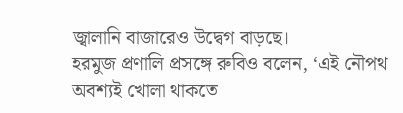জ্বালানি বাজারেও উদ্বেগ বাড়ছে।
হরমুজ প্রণালি প্রসঙ্গে রুবিও বলেন, ‘এই নৌপথ অবশ্যই খোলা থাকতে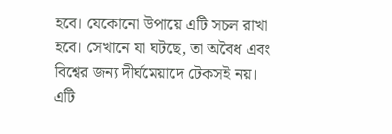হবে। যেকোনো উপায়ে এটি সচল রাখা হবে। সেখানে যা ঘটছে, তা অবৈধ এবং বিশ্বের জন্য দীর্ঘমেয়াদে টেকসই নয়। এটি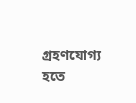গ্রহণযোগ্য হতে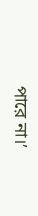পারে না।’